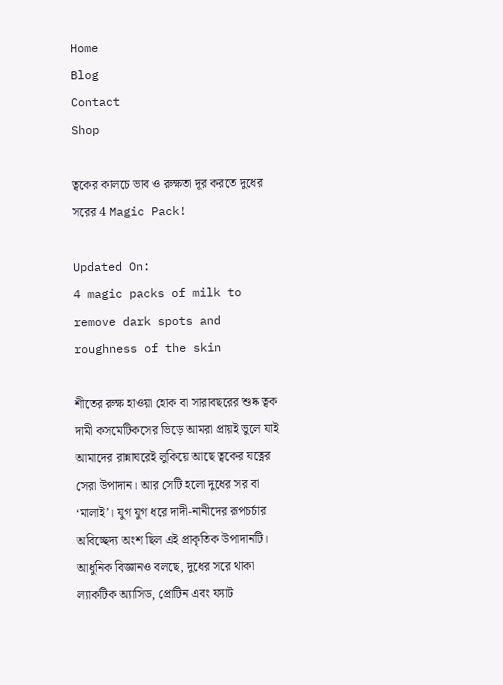Home
Blog
Contact
Shop

ত্বকের কালচে ভাব ও রুক্ষতা দূর করতে দুধের সরের 4 Magic Pack!

Updated On:
4 magic packs of milk to remove dark spots and roughness of the skin

শীতের রুক্ষ হাওয়া হোক বা সারাবছরের শুষ্ক ত্বক দামী কসমেটিকসের ভিড়ে আমরা প্রায়ই ভুলে যাই আমাদের রান্নাঘরেই লুকিয়ে আছে ত্বকের যত্নের সেরা উপাদান। আর সেটি হলো দুধের সর বা ‘মালাই’। যুগ যুগ ধরে দাদী-নানীদের রূপচর্চার অবিচ্ছেদ্য অংশ ছিল এই প্রাকৃতিক উপাদানটি। আধুনিক বিজ্ঞানও বলছে, দুধের সরে থাকা ল্যাকটিক অ্যাসিড, প্রোটিন এবং ফ্যাট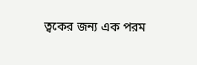ত্বকের জন্য এক পরম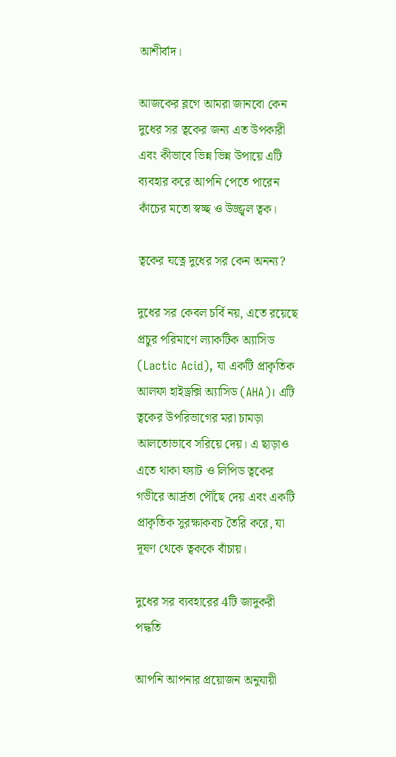আশীর্বাদ।

আজকের ব্লগে আমরা জানবো কেন দুধের সর ত্বকের জন্য এত উপকারী এবং কীভাবে ভিন্ন ভিন্ন উপায়ে এটি ব্যবহার করে আপনি পেতে পারেন কাঁচের মতো স্বচ্ছ ও উজ্জ্বল ত্বক।

ত্বকের যত্নে দুধের সর কেন অনন্য?

দুধের সর কেবল চর্বি নয়, এতে রয়েছে প্রচুর পরিমাণে ল্যাকটিক অ্যাসিড (Lactic Acid), যা একটি প্রাকৃতিক আলফা হাইড্রক্সি অ্যাসিড (AHA)। এটি ত্বকের উপরিভাগের মরা চামড়া আলতোভাবে সরিয়ে দেয়। এ ছাড়াও এতে থাকা ফ্যাট ও লিপিড ত্বকের গভীরে আর্দ্রতা পৌঁছে দেয় এবং একটি প্রাকৃতিক সুরক্ষাকবচ তৈরি করে, যা দূষণ থেকে ত্বককে বাঁচায়।

দুধের সর ব্যবহারের 4টি জাদুকরী পদ্ধতি

আপনি আপনার প্রয়োজন অনুযায়ী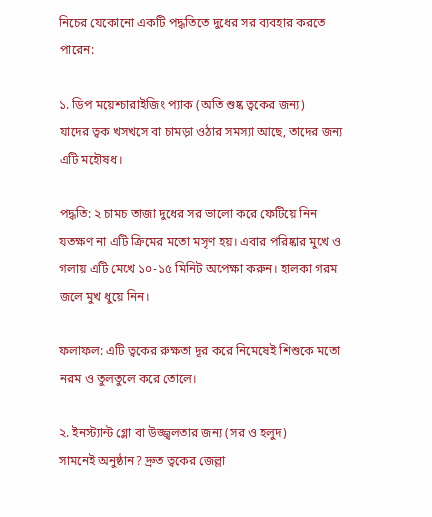নিচের যেকোনো একটি পদ্ধতিতে দুধের সর ব্যবহার করতে পারেন:

১. ডিপ ময়েশ্চারাইজিং প্যাক (অতি শুষ্ক ত্বকের জন্য)
যাদের ত্বক খসখসে বা চামড়া ওঠার সমস্যা আছে, তাদের জন্য এটি মহৌষধ।

পদ্ধতি: ২ চামচ তাজা দুধের সর ভালো করে ফেটিয়ে নিন যতক্ষণ না এটি ক্রিমের মতো মসৃণ হয়। এবার পরিষ্কার মুখে ও গলায় এটি মেখে ১০-১৫ মিনিট অপেক্ষা করুন। হালকা গরম জলে মুখ ধুয়ে নিন।

ফলাফল: এটি ত্বকের রুক্ষতা দূর করে নিমেষেই শিশুকে মতো নরম ও তুলতুলে করে তোলে।

২. ইনস্ট্যান্ট গ্লো বা উজ্জ্বলতার জন্য (সর ও হলুদ)
সামনেই অনুষ্ঠান? দ্রুত ত্বকের জেল্লা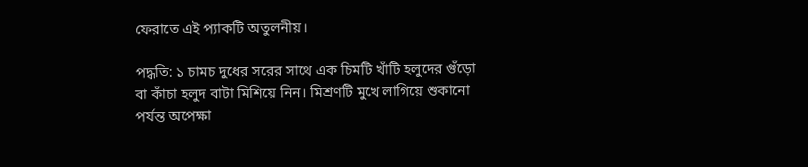ফেরাতে এই প্যাকটি অতুলনীয়।

পদ্ধতি: ১ চামচ দুধের সরের সাথে এক চিমটি খাঁটি হলুদের গুঁড়ো বা কাঁচা হলুদ বাটা মিশিয়ে নিন। মিশ্রণটি মুখে লাগিয়ে শুকানো পর্যন্ত অপেক্ষা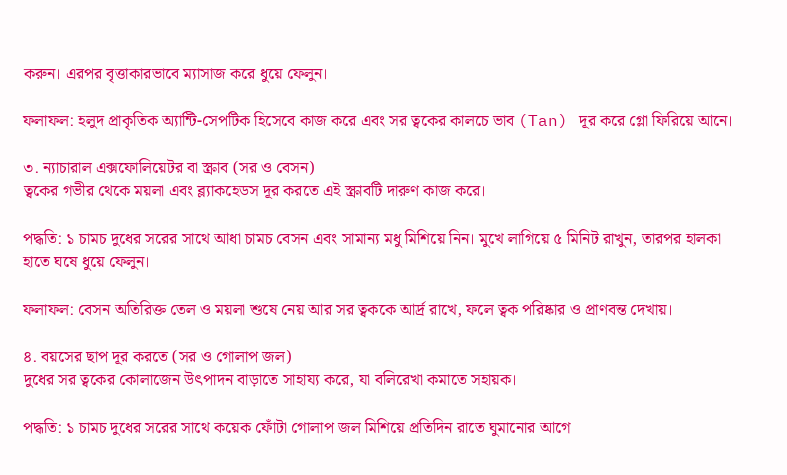করুন। এরপর বৃত্তাকারভাবে ম্যাসাজ করে ধুয়ে ফেলুন।

ফলাফল: হলুদ প্রাকৃতিক অ্যান্টি-সেপটিক হিসেবে কাজ করে এবং সর ত্বকের কালচে ভাব (Tan) দূর করে গ্লো ফিরিয়ে আনে।

৩. ন্যাচারাল এক্সফোলিয়েটর বা স্ক্রাব (সর ও বেসন)
ত্বকের গভীর থেকে ময়লা এবং ব্ল্যাকহেডস দূর করতে এই স্ক্রাবটি দারুণ কাজ করে।

পদ্ধতি: ১ চামচ দুধের সরের সাথে আধা চামচ বেসন এবং সামান্য মধু মিশিয়ে নিন। মুখে লাগিয়ে ৫ মিনিট রাখুন, তারপর হালকা হাতে ঘষে ধুয়ে ফেলুন।

ফলাফল: বেসন অতিরিক্ত তেল ও ময়লা শুষে নেয় আর সর ত্বককে আর্দ্র রাখে, ফলে ত্বক পরিষ্কার ও প্রাণবন্ত দেখায়।

৪. বয়সের ছাপ দূর করতে (সর ও গোলাপ জল)
দুধের সর ত্বকের কোলাজেন উৎপাদন বাড়াতে সাহায্য করে, যা বলিরেখা কমাতে সহায়ক।

পদ্ধতি: ১ চামচ দুধের সরের সাথে কয়েক ফোঁটা গোলাপ জল মিশিয়ে প্রতিদিন রাতে ঘুমানোর আগে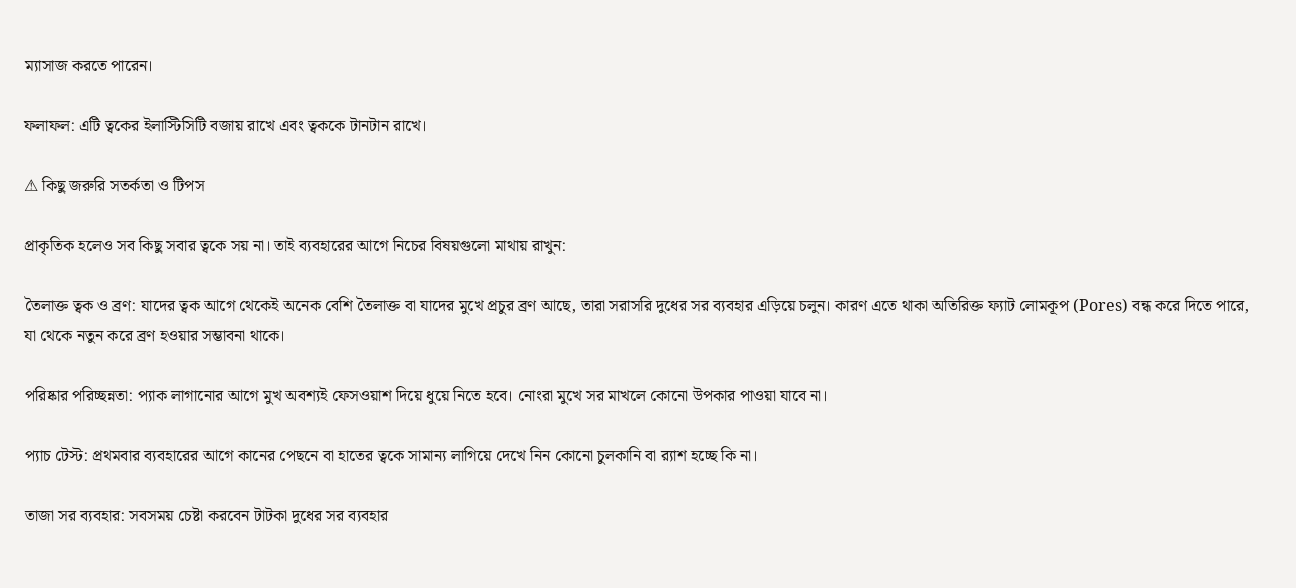ম্যাসাজ করতে পারেন।

ফলাফল: এটি ত্বকের ইলাস্টিসিটি বজায় রাখে এবং ত্বককে টানটান রাখে।

⚠ কিছু জরুরি সতর্কতা ও টিপস

প্রাকৃতিক হলেও সব কিছু সবার ত্বকে সয় না। তাই ব্যবহারের আগে নিচের বিষয়গুলো মাথায় রাখুন:

তৈলাক্ত ত্বক ও ব্রণ: যাদের ত্বক আগে থেকেই অনেক বেশি তৈলাক্ত বা যাদের মুখে প্রচুর ব্রণ আছে, তারা সরাসরি দুধের সর ব্যবহার এড়িয়ে চলুন। কারণ এতে থাকা অতিরিক্ত ফ্যাট লোমকূপ (Pores) বন্ধ করে দিতে পারে, যা থেকে নতুন করে ব্রণ হওয়ার সম্ভাবনা থাকে।

পরিষ্কার পরিচ্ছন্নতা: প্যাক লাগানোর আগে মুখ অবশ্যই ফেসওয়াশ দিয়ে ধুয়ে নিতে হবে। নোংরা মুখে সর মাখলে কোনো উপকার পাওয়া যাবে না।

প্যাচ টেস্ট: প্রথমবার ব্যবহারের আগে কানের পেছনে বা হাতের ত্বকে সামান্য লাগিয়ে দেখে নিন কোনো চুলকানি বা র‍্যাশ হচ্ছে কি না।

তাজা সর ব্যবহার: সবসময় চেষ্টা করবেন টাটকা দুধের সর ব্যবহার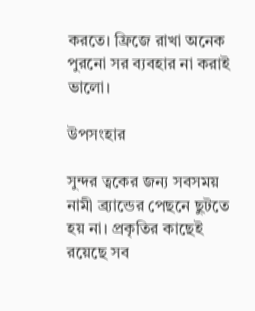করতে। ফ্রিজে রাখা অনেক পুরনো সর ব্যবহার না করাই ভালো।

উপসংহার

সুন্দর ত্বকের জন্য সবসময় নামী ব্র্যান্ডের পেছনে ছুটতে হয় না। প্রকৃতির কাছেই রয়েছে সব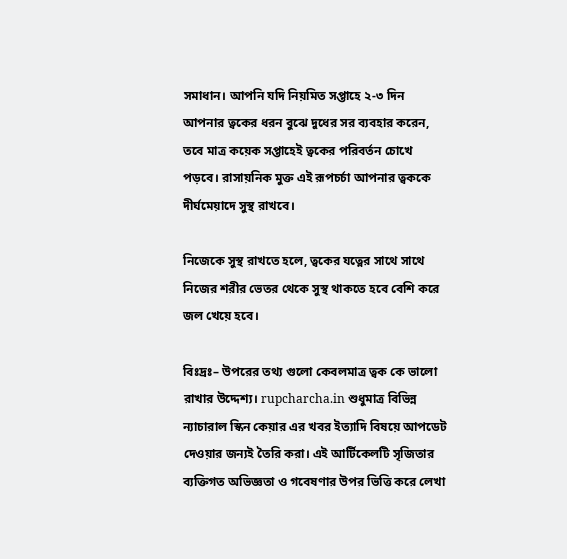সমাধান। আপনি যদি নিয়মিত সপ্তাহে ২-৩ দিন আপনার ত্বকের ধরন বুঝে দুধের সর ব্যবহার করেন, তবে মাত্র কয়েক সপ্তাহেই ত্বকের পরিবর্তন চোখে পড়বে। রাসায়নিক মুক্ত এই রূপচর্চা আপনার ত্বককে দীর্ঘমেয়াদে সুস্থ রাখবে।

নিজেকে সুস্থ রাখতে হলে, ত্বকের যত্নের সাথে সাথে নিজের শরীর ভেতর থেকে সুস্থ থাকতে হবে বেশি করে জল খেয়ে হবে।

বিঃদ্রঃ– উপরের তথ্য গুলো কেবলমাত্র ত্বক কে ভালো রাখার উদ্দেশ্য। rupcharcha.in শুধুমাত্র বিভিন্ন ন্যাচারাল স্কিন কেয়ার এর খবর ইত্যাদি বিষয়ে আপডেট দেওয়ার জন্যই তৈরি করা। এই আর্টিকেলটি সৃজিতার ব্যক্তিগত অভিজ্ঞতা ও গবেষণার উপর ভিত্তি করে লেখা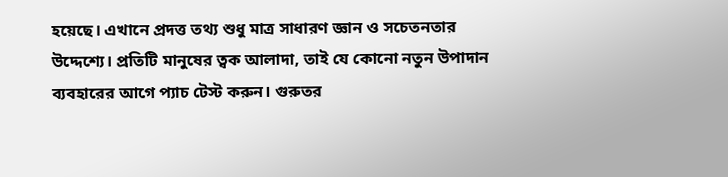হয়েছে। এখানে প্রদত্ত তথ্য শুধু মাত্র সাধারণ জ্ঞান ও সচেতনতার উদ্দেশ্যে। প্রতিটি মানুষের ত্বক আলাদা, তাই যে কোনো নতুন উপাদান ব্যবহারের আগে প্যাচ টেস্ট করুন। গুরুতর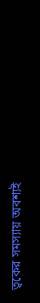ত্বকের সমস্যায় অবশ্যই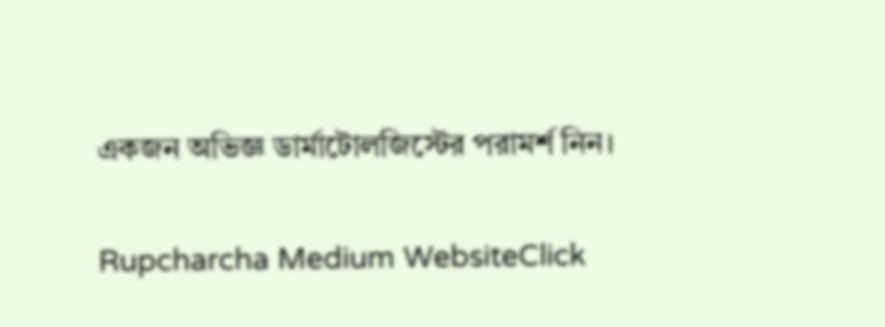একজন অভিজ্ঞ ডার্মাটোলজিস্টের পরামর্শ নিন।

Rupcharcha Medium WebsiteClick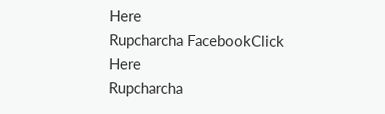Here
Rupcharcha FacebookClick Here
Rupcharcha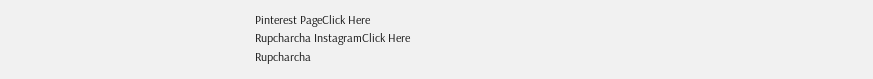Pinterest PageClick Here
Rupcharcha InstagramClick Here
Rupcharcha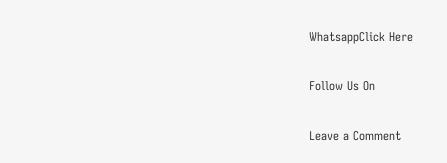WhatsappClick Here

Follow Us On

Leave a Comment